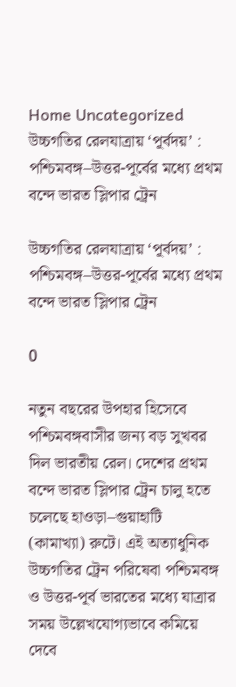Home Uncategorized উচ্চগতির রেলযাত্রায় ‘পূর্বদয়’ : পশ্চিমবঙ্গ–উত্তর-পূর্বের মধ্যে প্রথম বন্দে ভারত স্লিপার ট্রেন

উচ্চগতির রেলযাত্রায় ‘পূর্বদয়’ : পশ্চিমবঙ্গ–উত্তর-পূর্বের মধ্যে প্রথম বন্দে ভারত স্লিপার ট্রেন

0

নতুন বছরের উপহার হিসেবে পশ্চিমবঙ্গবাসীর জন্য বড় সুখবর দিল ভারতীয় রেল। দেশের প্রথম বন্দে ভারত স্লিপার ট্রেন চালু হতে চলেছে হাওড়া–গুয়াহাটি (কামাখ্যা) রুটে। এই অত্যাধুনিক উচ্চগতির ট্রেন পরিষেবা পশ্চিমবঙ্গ ও উত্তর-পূর্ব ভারতের মধ্যে যাত্রার সময় উল্লেখযোগ্যভাবে কমিয়ে দেবে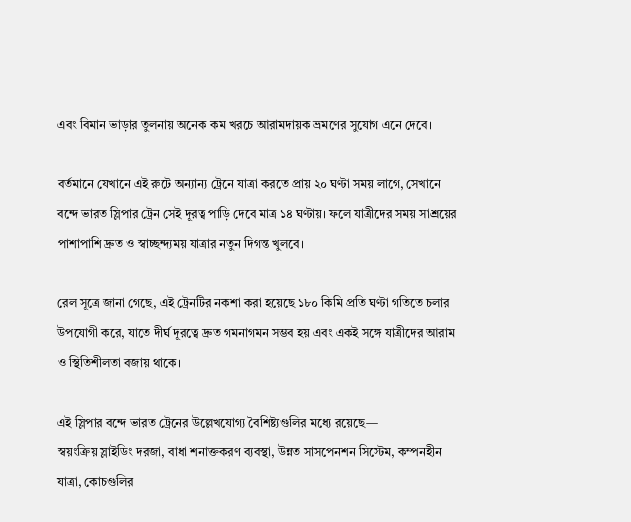এবং বিমান ভাড়ার তুলনায় অনেক কম খরচে আরামদায়ক ভ্রমণের সুযোগ এনে দেবে।

বর্তমানে যেখানে এই রুটে অন্যান্য ট্রেনে যাত্রা করতে প্রায় ২০ ঘণ্টা সময় লাগে, সেখানে বন্দে ভারত স্লিপার ট্রেন সেই দূরত্ব পাড়ি দেবে মাত্র ১৪ ঘণ্টায়। ফলে যাত্রীদের সময় সাশ্রয়ের পাশাপাশি দ্রুত ও স্বাচ্ছন্দ্যময় যাত্রার নতুন দিগন্ত খুলবে।

রেল সূত্রে জানা গেছে, এই ট্রেনটির নকশা করা হয়েছে ১৮০ কিমি প্রতি ঘণ্টা গতিতে চলার উপযোগী করে, যাতে দীর্ঘ দূরত্বে দ্রুত গমনাগমন সম্ভব হয় এবং একই সঙ্গে যাত্রীদের আরাম ও স্থিতিশীলতা বজায় থাকে।

এই স্লিপার বন্দে ভারত ট্রেনের উল্লেখযোগ্য বৈশিষ্ট্যগুলির মধ্যে রয়েছে—
স্বয়ংক্রিয় স্লাইডিং দরজা, বাধা শনাক্তকরণ ব্যবস্থা, উন্নত সাসপেনশন সিস্টেম, কম্পনহীন যাত্রা, কোচগুলির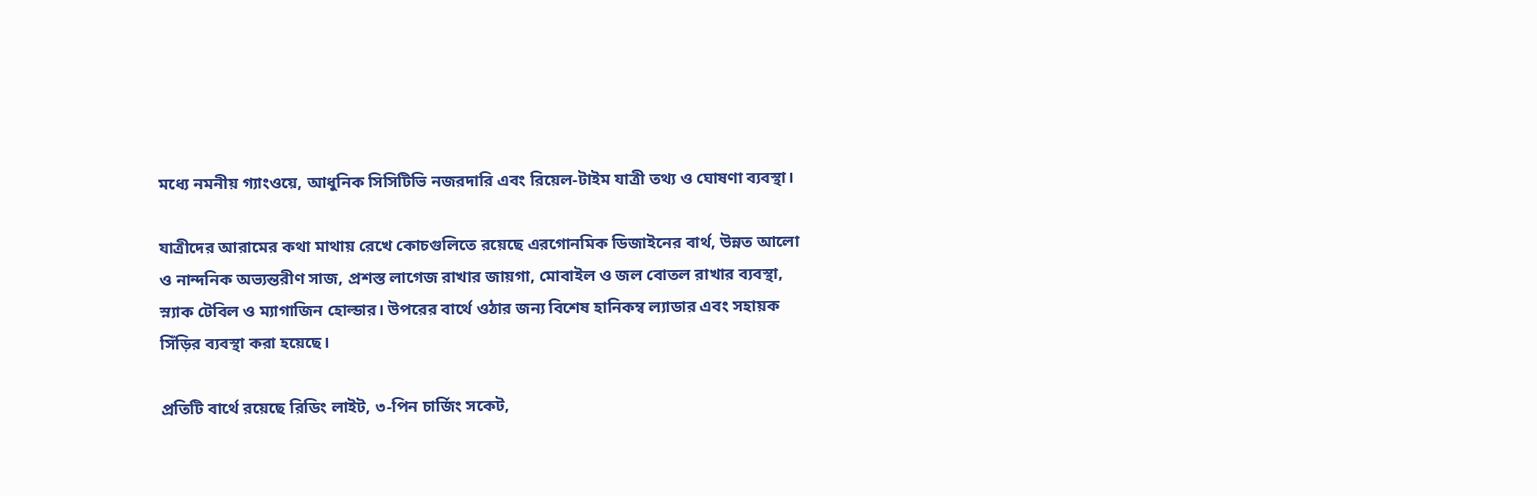মধ্যে নমনীয় গ্যাংওয়ে, আধুনিক সিসিটিভি নজরদারি এবং রিয়েল-টাইম যাত্রী তথ্য ও ঘোষণা ব্যবস্থা।

যাত্রীদের আরামের কথা মাথায় রেখে কোচগুলিতে রয়েছে এরগোনমিক ডিজাইনের বার্থ, উন্নত আলো ও নান্দনিক অভ্যন্তরীণ সাজ, প্রশস্ত লাগেজ রাখার জায়গা, মোবাইল ও জল বোতল রাখার ব্যবস্থা, স্ন্যাক টেবিল ও ম্যাগাজিন হোল্ডার। উপরের বার্থে ওঠার জন্য বিশেষ হানিকম্ব ল্যাডার এবং সহায়ক সিঁড়ির ব্যবস্থা করা হয়েছে।

প্রতিটি বার্থে রয়েছে রিডিং লাইট, ৩-পিন চার্জিং সকেট,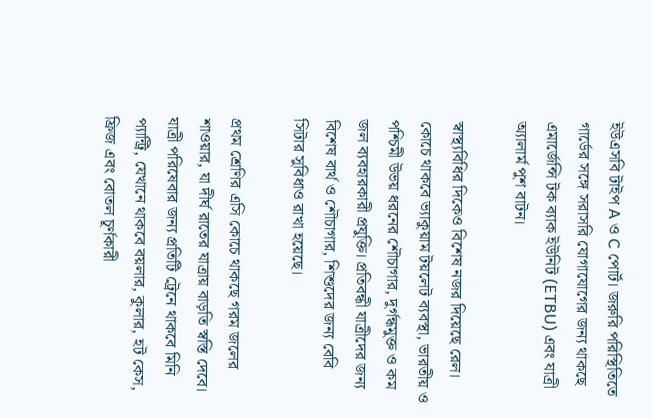ইউএসবি টাইপ A ও C পোর্ট। জরুরি পরিস্থিতিতে গার্ডের সঙ্গে সরাসরি যোগাযোগের জন্য থাকছে এমার্জেন্সি টক ব্যাক ইউনিট (ETBU) এবং যাত্রী অ্যালার্ম পুশ বাটন।

স্বাস্থ্যবিধির দিকেও বিশেষ নজর দিয়েছে রেল। কোচে থাকবে ভ্যাকুয়াম টয়লেট ব্যবস্থা, ভারতীয় ও পশ্চিমী উভয় ধরনের শৌচাগার, দুর্গন্ধমুক্ত ও কম জল ব্যবহারকারী প্রযুক্তি। প্রতিবন্ধী যাত্রীদের জন্য বিশেষ বার্থ ও শৌচাগার, শিশুদের জন্য বেবি সিটার সুবিধাও রাখা হয়েছে।

প্রথম শ্রেণির এসি কোচে থাকছে গরম জলের শাওয়ার, যা দীর্ঘ রাতের যাত্রায় বাড়তি স্বস্তি দেবে। যাত্রী পরিষেবার জন্য প্রতিটি ট্রেনে থাকবে মিনি প্যান্ট্রি, যেখানে থাকবে বয়লার, কুলার, হট কেস, ফ্রিজ এবং বোতল চূর্ণকারী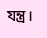যন্ত্র।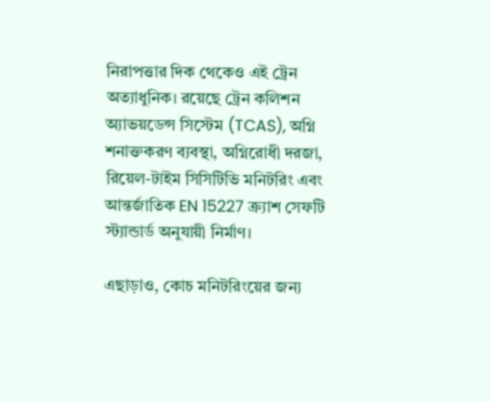নিরাপত্তার দিক থেকেও এই ট্রেন অত্যাধুনিক। রয়েছে ট্রেন কলিশন অ্যাভয়ডেন্স সিস্টেম (TCAS), অগ্নি শনাক্তকরণ ব্যবস্থা, অগ্নিরোধী দরজা, রিয়েল-টাইম সিসিটিভি মনিটরিং এবং আন্তর্জাতিক EN 15227 ক্র্যাশ সেফটি স্ট্যান্ডার্ড অনুযায়ী নির্মাণ।

এছাড়াও, কোচ মনিটরিংয়ের জন্য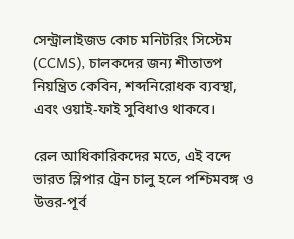সেন্ট্রালাইজড কোচ মনিটরিং সিস্টেম (CCMS), চালকদের জন্য শীতাতপ নিয়ন্ত্রিত কেবিন, শব্দনিরোধক ব্যবস্থা, এবং ওয়াই-ফাই সুবিধাও থাকবে।

রেল আধিকারিকদের মতে, এই বন্দে ভারত স্লিপার ট্রেন চালু হলে পশ্চিমবঙ্গ ও উত্তর-পূর্ব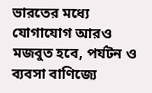ভারতের মধ্যে যোগাযোগ আরও মজবুত হবে, পর্যটন ও ব্যবসা বাণিজ্যে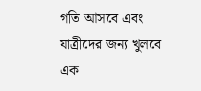গতি আসবে এবং যাত্রীদের জন্য খুলবে এক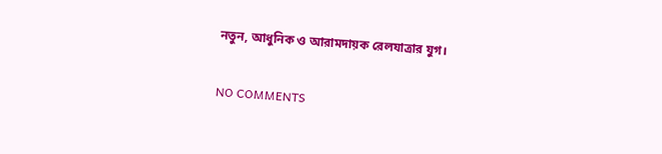নতুন, আধুনিক ও আরামদায়ক রেলযাত্রার যুগ।

NO COMMENTS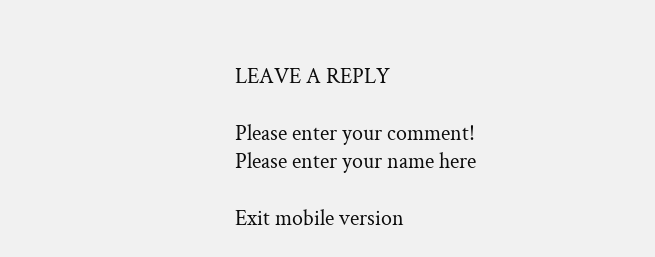LEAVE A REPLY

Please enter your comment!
Please enter your name here

Exit mobile version